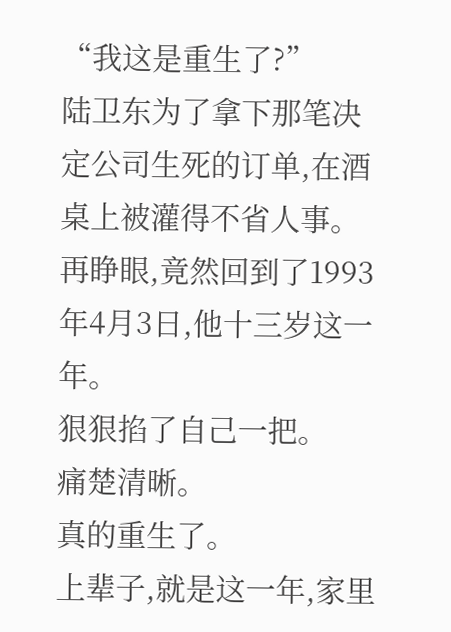“我这是重生了?”
陆卫东为了拿下那笔决定公司生死的订单,在酒桌上被灌得不省人事。
再睁眼,竟然回到了1993年4月3日,他十三岁这一年。
狠狠掐了自己一把。
痛楚清晰。
真的重生了。
上辈子,就是这一年,家里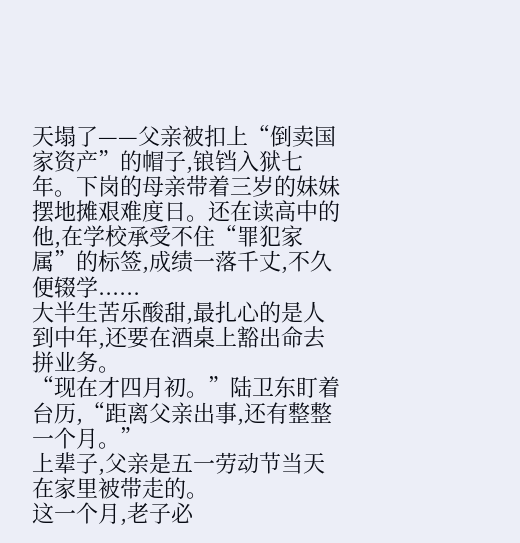天塌了——父亲被扣上“倒卖国家资产”的帽子,锒铛入狱七年。下岗的母亲带着三岁的妹妹摆地摊艰难度日。还在读高中的他,在学校承受不住“罪犯家属”的标签,成绩一落千丈,不久便辍学......
大半生苦乐酸甜,最扎心的是人到中年,还要在酒桌上豁出命去拼业务。
“现在才四月初。”陆卫东盯着台历,“距离父亲出事,还有整整一个月。”
上辈子,父亲是五一劳动节当天在家里被带走的。
这一个月,老子必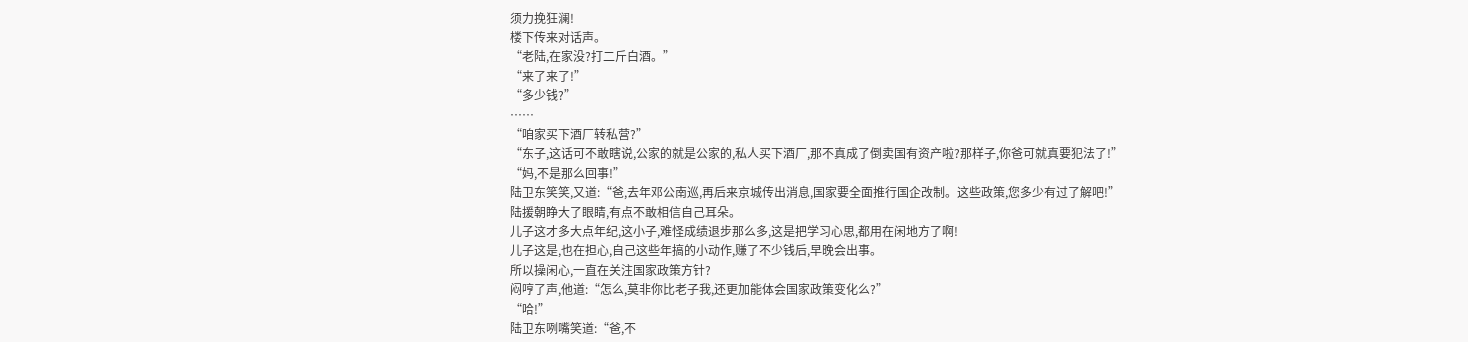须力挽狂澜!
楼下传来对话声。
“老陆,在家没?打二斤白酒。”
“来了来了!”
“多少钱?”
……
“咱家买下酒厂转私营?”
“东子,这话可不敢瞎说,公家的就是公家的,私人买下酒厂,那不真成了倒卖国有资产啦?那样子,你爸可就真要犯法了!”
“妈,不是那么回事!”
陆卫东笑笑,又道:“爸,去年邓公南巡,再后来京城传出消息,国家要全面推行国企改制。这些政策,您多少有过了解吧!”
陆援朝睁大了眼睛,有点不敢相信自己耳朵。
儿子这才多大点年纪,这小子,难怪成绩退步那么多,这是把学习心思,都用在闲地方了啊!
儿子这是,也在担心,自己这些年搞的小动作,赚了不少钱后,早晚会出事。
所以操闲心,一直在关注国家政策方针?
闷哼了声,他道:“怎么,莫非你比老子我,还更加能体会国家政策变化么?”
“哈!”
陆卫东咧嘴笑道:“爸,不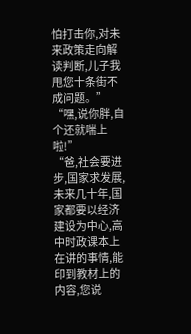怕打击你,对未来政策走向解读判断,儿子我甩您十条街不成问题。”
“嘿,说你胖,自个还就喘上啦!”
“爸,社会要进步,国家求发展,未来几十年,国家都要以经济建设为中心,高中时政课本上在讲的事情,能印到教材上的内容,您说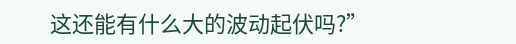这还能有什么大的波动起伏吗?”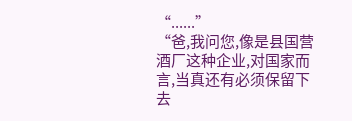“......”
“爸,我问您,像是县国营酒厂这种企业,对国家而言,当真还有必须保留下去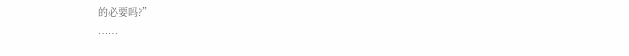的必要吗?”
……